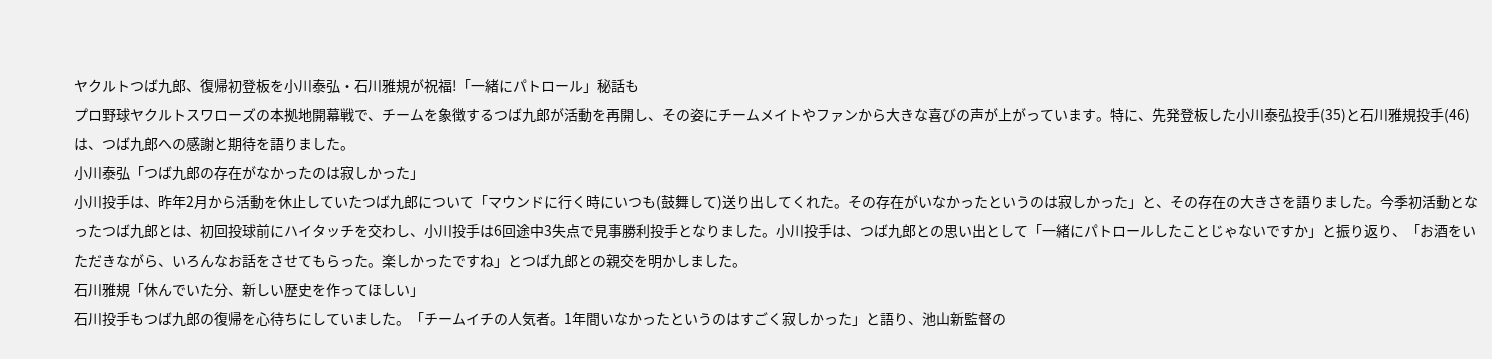ヤクルトつば九郎、復帰初登板を小川泰弘・石川雅規が祝福!「一緒にパトロール」秘話も
プロ野球ヤクルトスワローズの本拠地開幕戦で、チームを象徴するつば九郎が活動を再開し、その姿にチームメイトやファンから大きな喜びの声が上がっています。特に、先発登板した小川泰弘投手(35)と石川雅規投手(46)は、つば九郎への感謝と期待を語りました。
小川泰弘「つば九郎の存在がなかったのは寂しかった」
小川投手は、昨年2月から活動を休止していたつば九郎について「マウンドに行く時にいつも(鼓舞して)送り出してくれた。その存在がいなかったというのは寂しかった」と、その存在の大きさを語りました。今季初活動となったつば九郎とは、初回投球前にハイタッチを交わし、小川投手は6回途中3失点で見事勝利投手となりました。小川投手は、つば九郎との思い出として「一緒にパトロールしたことじゃないですか」と振り返り、「お酒をいただきながら、いろんなお話をさせてもらった。楽しかったですね」とつば九郎との親交を明かしました。
石川雅規「休んでいた分、新しい歴史を作ってほしい」
石川投手もつば九郎の復帰を心待ちにしていました。「チームイチの人気者。1年間いなかったというのはすごく寂しかった」と語り、池山新監督の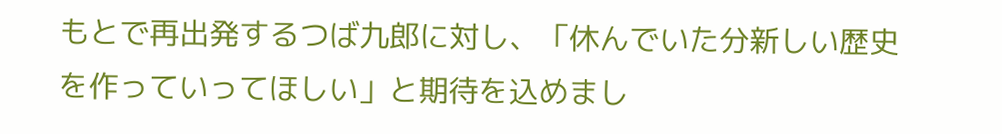もとで再出発するつば九郎に対し、「休んでいた分新しい歴史を作っていってほしい」と期待を込めまし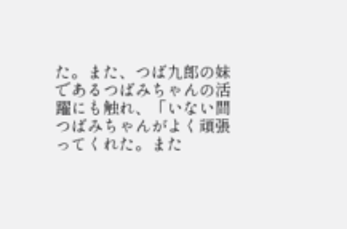た。また、つば九郎の妹であるつばみちゃんの活躍にも触れ、「いない間つばみちゃんがよく頑張ってくれた。また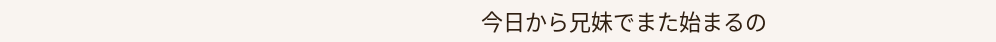今日から兄妹でまた始まるの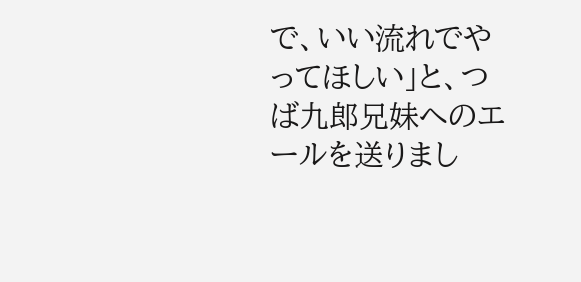で、いい流れでやってほしい」と、つば九郎兄妹へのエールを送りまし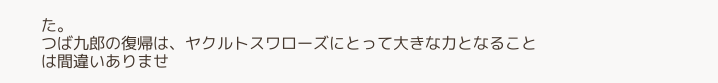た。
つば九郎の復帰は、ヤクルトスワローズにとって大きな力となることは間違いありませ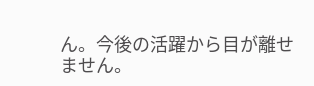ん。今後の活躍から目が離せません。